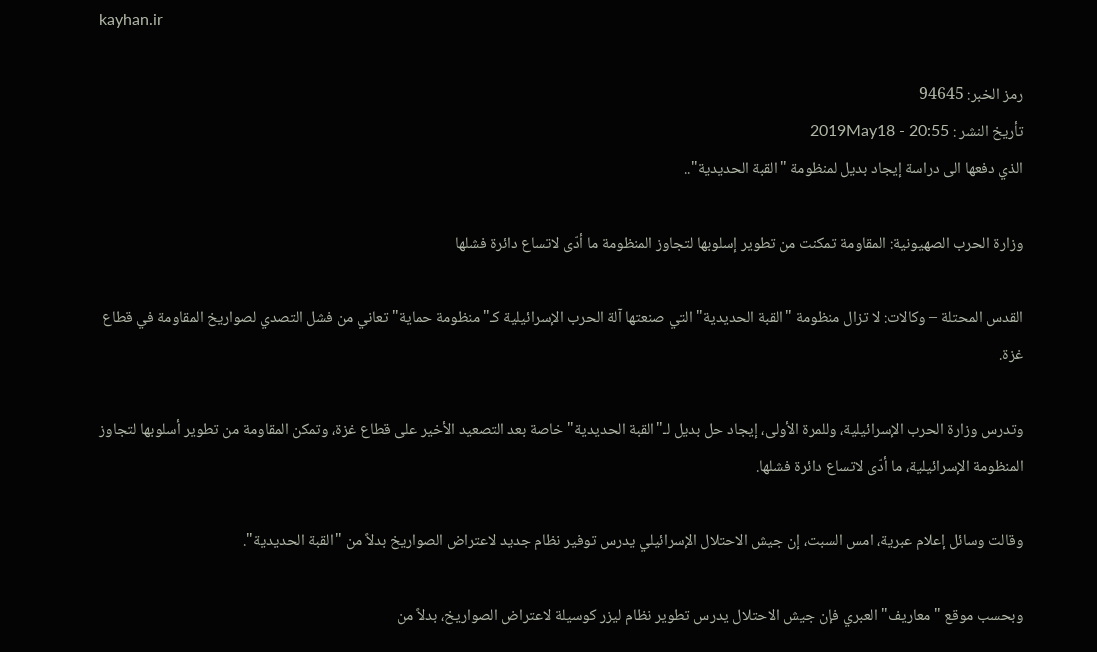kayhan.ir

رمز الخبر: 94645
تأريخ النشر : 2019May18 - 20:55
الذي دفعها الى دراسة إيجاد بديل لمنظومة "القبة الحديدية"..

وزارة الحرب الصهيونية: المقاومة تمكنت من تطوير إسلوبها لتجاوز المنظومة ما أدّى لاتساع دائرة فشلها

القدس المحتلة – وكالات: لا تزال منظومة "القبة الحديدية" التي صنعتها آلة الحرب الإسرائيلية كـ"منظومة حماية" تعاني من فشل التصدي لصواريخ المقاومة في قطاع غزة.

وتدرس وزارة الحرب الإسرائيلية، وللمرة الأولى، إيجاد حل بديل لـ"القبة الحديدية" خاصة بعد التصعيد الأخير على قطاع غزة، وتمكن المقاومة من تطوير أسلوبها لتجاوز المنظومة الإسرائيلية، ما أدّى لاتساع دائرة فشلها.

وقالت وسائل إعلام عبرية، امس السبت، إن جيش الاحتلال الإسرائيلي يدرس توفير نظام جديد لاعتراض الصواريخ بدلاً من "القبة الحديدية".

وبحسب موقع "معاريف" العبري فإن جيش الاحتلال يدرس تطوير نظام ليزر كوسيلة لاعتراض الصواريخ، بدلاً من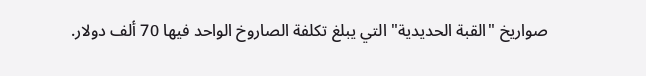صواريخ "القبة الحديدية" التي يبلغ تكلفة الصاروخ الواحد فيها 70 ألف دولار.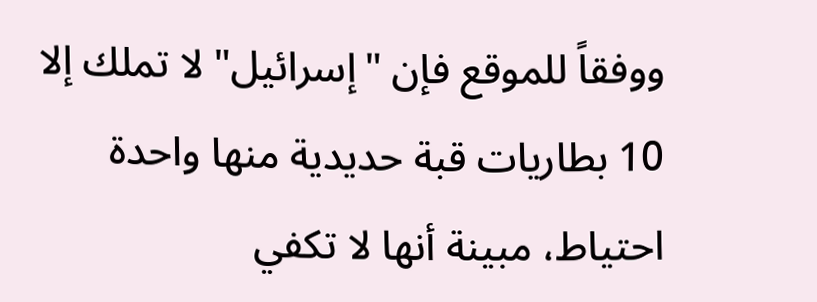ووفقاً للموقع فإن "إسرائيل" لا تملك إلا 10 بطاريات قبة حديدية منها واحدة احتياط، مبينة أنها لا تكفي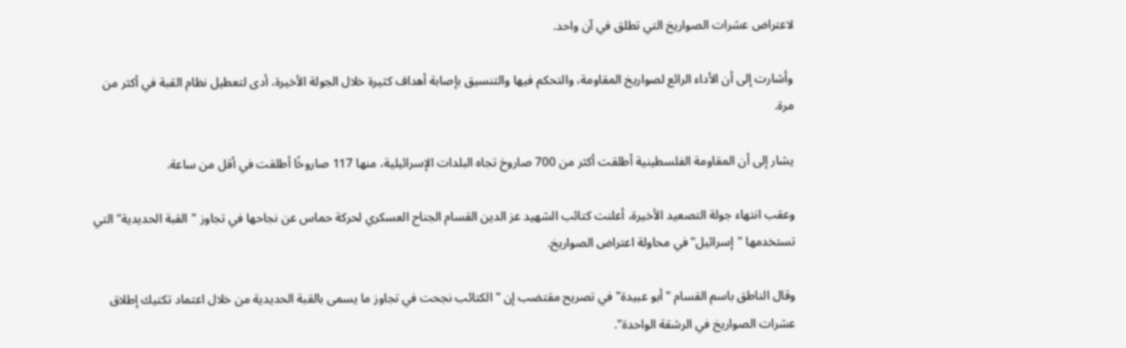لاعتراض عشرات الصواريخ التي تطلق في آن واحد.

وأشارت إلى أن الأداء الرائع لصواريخ المقاومة، والتحكم فيها والتنسيق بإصابة أهداف كثيرة خلال الجولة الأخيرة، أدى لتعطيل نظام القبة في أكثر من مرة.

يشار إلى أن المقاومة الفلسطينية أطلقت أكثر من 700 صاروخ تجاه البلدات الإسرائيلية، منها 117 صاروخًا أطلقت في أقل من ساعة.

وعقب انتهاء جولة التصعيد الأخيرة، أعلنت كتائب الشهيد عز الدين القسام الجناح العسكري لحركة حماس عن نجاحها في تجاوز "القبة الحديدية" التي تستخدمها "إسرائيل" في محاولة اعتراض الصواريخ.

وقال الناطق باسم القسام "أبو عبيدة" في تصريح مقتضب إن "الكتائب نجحت في تجاوز ما يسمى بالقبة الحديدية من خلال اعتماد تكتيك إطلاق عشرات الصواريخ في الرشقة الواحدة".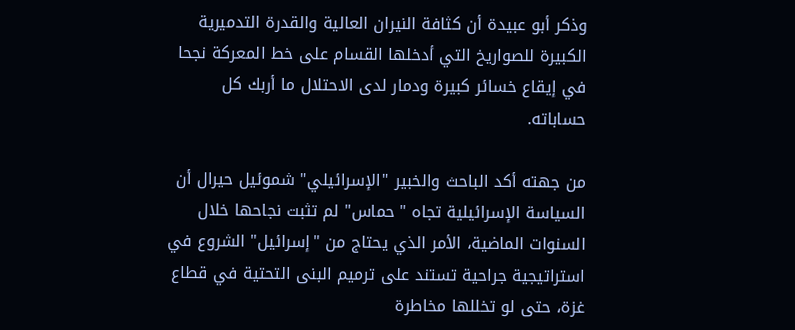وذكر أبو عبيدة أن كثافة النيران العالية والقدرة التدميرية الكبيرة للصواريخ التي أدخلها القسام على خط المعركة نجحا في إيقاع خسائر كبيرة ودمار لدى الاحتلال ما أربك كل حساباته.

من جهته أكد الباحث والخبير "الإسرائيلي" شموئيل حيرال أن السياسة الإسرائيلية تجاه "حماس" لم تثبت نجاحها خلال السنوات الماضية، الأمر الذي يحتاج من "إسرائيل" الشروع في استراتيجية جراحية تستند على ترميم البنى التحتية في قطاع غزة، حتى لو تخللها مخاطرة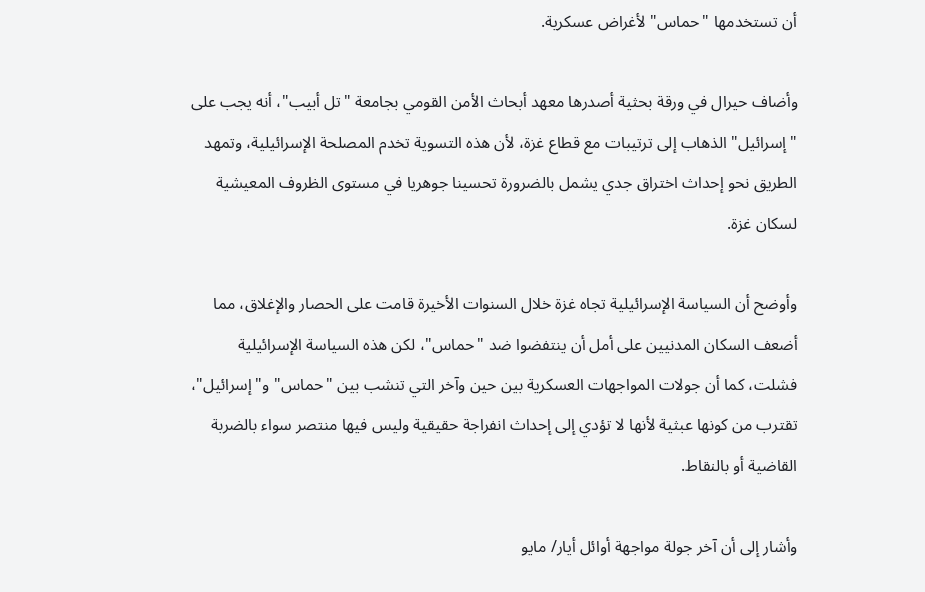أن تستخدمها "حماس" لأغراض عسكرية.

وأضاف حيرال في ورقة بحثية أصدرها معهد أبحاث الأمن القومي بجامعة "تل أبيب"، أنه يجب على "إسرائيل" الذهاب إلى ترتيبات مع قطاع غزة، لأن هذه التسوية تخدم المصلحة الإسرائيلية، وتمهد الطريق نحو إحداث اختراق جدي يشمل بالضرورة تحسينا جوهريا في مستوى الظروف المعيشية لسكان غزة.

وأوضح أن السياسة الإسرائيلية تجاه غزة خلال السنوات الأخيرة قامت على الحصار والإغلاق، مما أضعف السكان المدنيين على أمل أن ينتفضوا ضد "حماس"، لكن هذه السياسة الإسرائيلية فشلت، كما أن جولات المواجهات العسكرية بين حين وآخر التي تنشب بين "حماس" و"إسرائيل"، تقترب من كونها عبثية لأنها لا تؤدي إلى إحداث انفراجة حقيقية وليس فيها منتصر سواء بالضربة القاضية أو بالنقاط.

وأشار إلى أن آخر جولة مواجهة أوائل أيار/ مايو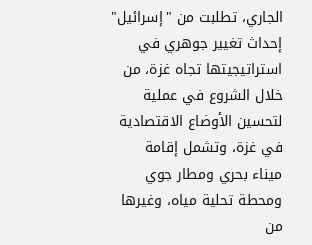الجاري، تطلبت من "إسرائيل" إحداث تغيير جوهري في استراتيجيتها تجاه غزة، من خلال الشروع في عملية لتحسين الأوضاع الاقتصادية في غزة، وتشمل إقامة ميناء بحري ومطار جوي ومحطة تحلية مياه، وغيرها من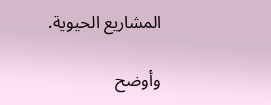المشاريع الحيوية.

وأوضح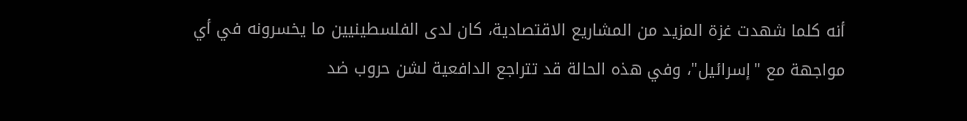أنه كلما شهدت غزة المزيد من المشاريع الاقتصادية، كان لدى الفلسطينيين ما يخسرونه في أي مواجهة مع "إسرائيل"، وفي هذه الحالة قد تتراجع الدافعية لشن حروب ضد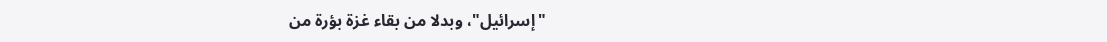"إسرائيل"، وبدلا من بقاء غزة بؤرة من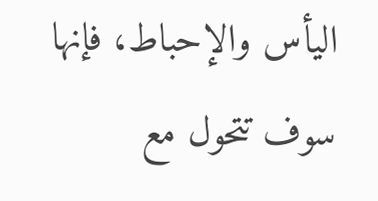اليأس والإحباط، فإنها سوف تتحول مع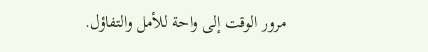مرور الوقت إلى واحة للأمل والتفاؤل.